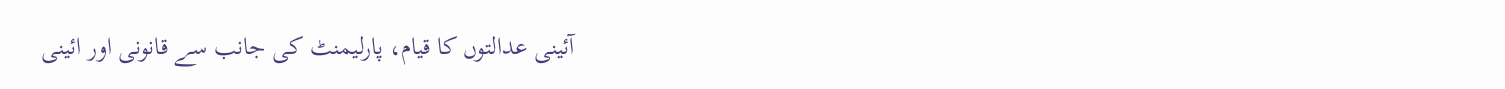آئینی عدالتوں کا قیام، پارلیمنٹ کی جانب سے قانونی اور ائینی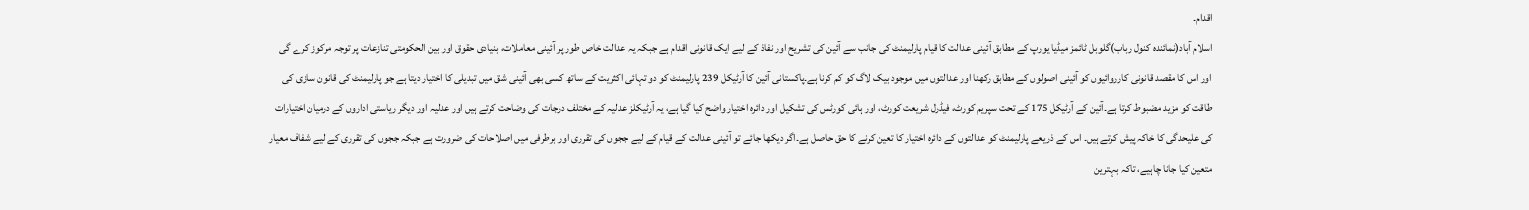اقدام۔
اسلام آباد(نمائندہ کنول رباب)گلوبل ٹائمز میڈیا یورپ کے مطابق آئینی عدالت کا قیام پارلیمنٹ کی جانب سے آئین کی تشریح اور نفاذ کے لیے ایک قانونی اقدام ہے جبکہ یہ عدالت خاص طور پر آئینی معاملات، بنیادی حقوق اور بین الحکومتی تنازعات پر توجہ مرکوز کرے گی اور اس کا مقصد قانونی کارروائیوں کو آئینی اصولوں کے مطابق رکھنا اور عدالتوں میں موجود بیک لاگ کو کم کرنا ہے۔پاکستانی آئین کا آرٹیکل 239 پارلیمنٹ کو دو تہائی اکثریت کے ساتھ کسی بھی آئینی شق میں تبدیلی کا اختیار دیتا ہے جو پارلیمنٹ کی قانون سازی کی طاقت کو مزید مضبوط کرتا ہے۔آئین کے آرٹیکل 175 کے تحت سپریم کورٹ، فیڈرل شریعت کورٹ، اور ہائی کورٹس کی تشکیل اور دائرہ اختیار واضح کیا گیا ہے، یہ آرٹیکلز عدلیہ کے مختلف درجات کی وضاحت کرتے ہیں اور عدلیہ اور دیگر ریاستی اداروں کے درمیان اختیارات کی علیحدگی کا خاکہ پیش کرتے ہیں۔ اس کے ذریعے پارلیمنٹ کو عدالتوں کے دائرہ اختیار کا تعین کرنے کا حق حاصل ہے۔اگر دیکھا جائے تو آئینی عدالت کے قیام کے لیے ججوں کی تقرری اور برطرفی میں اصلاحات کی ضرورت ہے جبکہ ججوں کی تقرری کے لیے شفاف معیار متعین کیا جانا چاہیے، تاکہ بہترین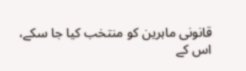قانونی ماہرین کو منتخب کیا جا سکے، اس کے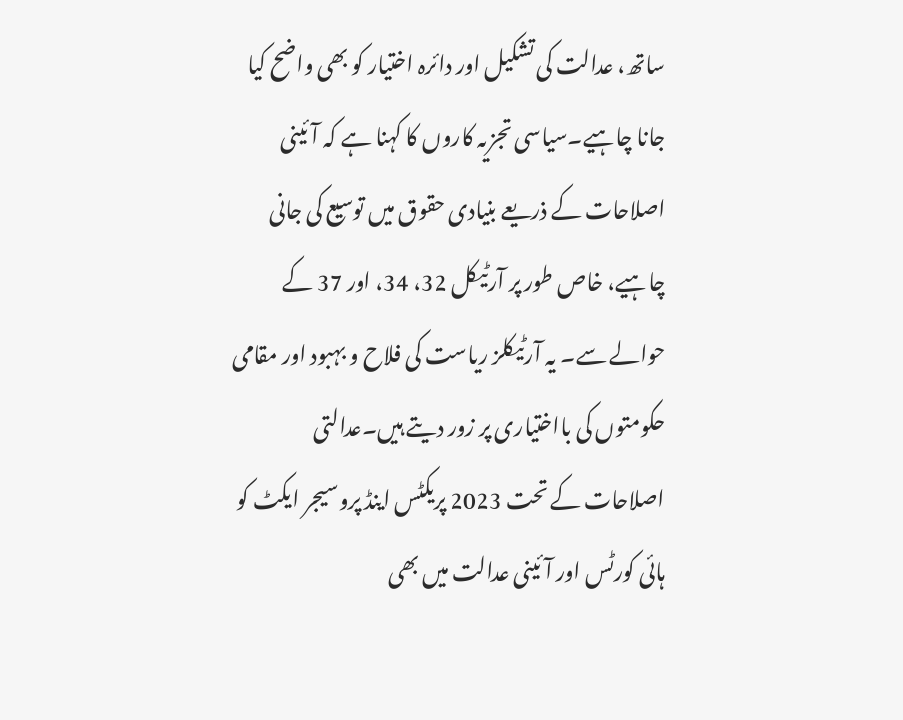ساتھ، عدالت کی تشکیل اور دائرہ اختیار کو بھی واضح کیا جانا چاہیے۔سیاسی تجزیہ کاروں کا کہنا ہے کہ آئینی اصلاحات کے ذریعے بنیادی حقوق میں توسیع کی جانی چاہیے، خاص طور پر آرٹیکل 32، 34، اور 37 کے حوالے سے۔ یہ آرٹیکلز ریاست کی فلاح و بہبود اور مقامی حکومتوں کی بااختیاری پر زور دیتے ہیں۔عدالتی اصلاحات کے تحت 2023 پریکٹس اینڈ پروسیجر ایکٹ کو ہائی کورٹس اور آئینی عدالت میں بھی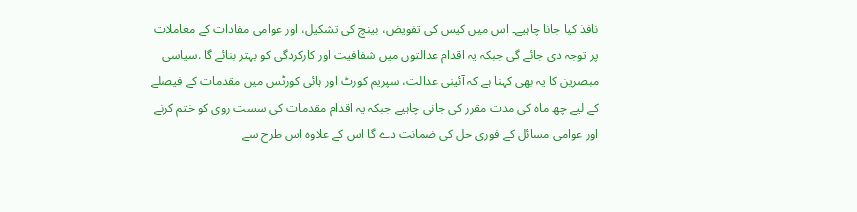نافذ کیا جانا چاہیے۔ اس میں کیس کی تفویض، بینچ کی تشکیل، اور عوامی مفادات کے معاملات پر توجہ دی جائے گی جبکہ یہ اقدام عدالتوں میں شفافیت اور کارکردگی کو بہتر بنائے گا .سیاسی مبصرین کا یہ بھی کہنا ہے کہ آئینی عدالت، سپریم کورٹ اور ہائی کورٹس میں مقدمات کے فیصلے کے لیے چھ ماہ کی مدت مقرر کی جانی چاہیے جبکہ یہ اقدام مقدمات کی سست روی کو ختم کرنے اور عوامی مسائل کے فوری حل کی ضمانت دے گا اس کے علاوہ اس طرح سے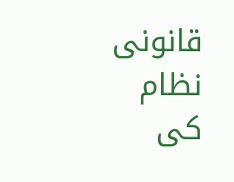قانونی نظام کی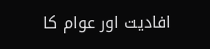افادیت اور عوام کا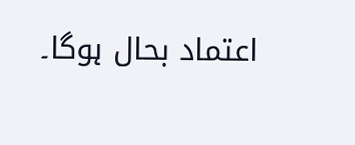اعتماد بحال ہوگا۔